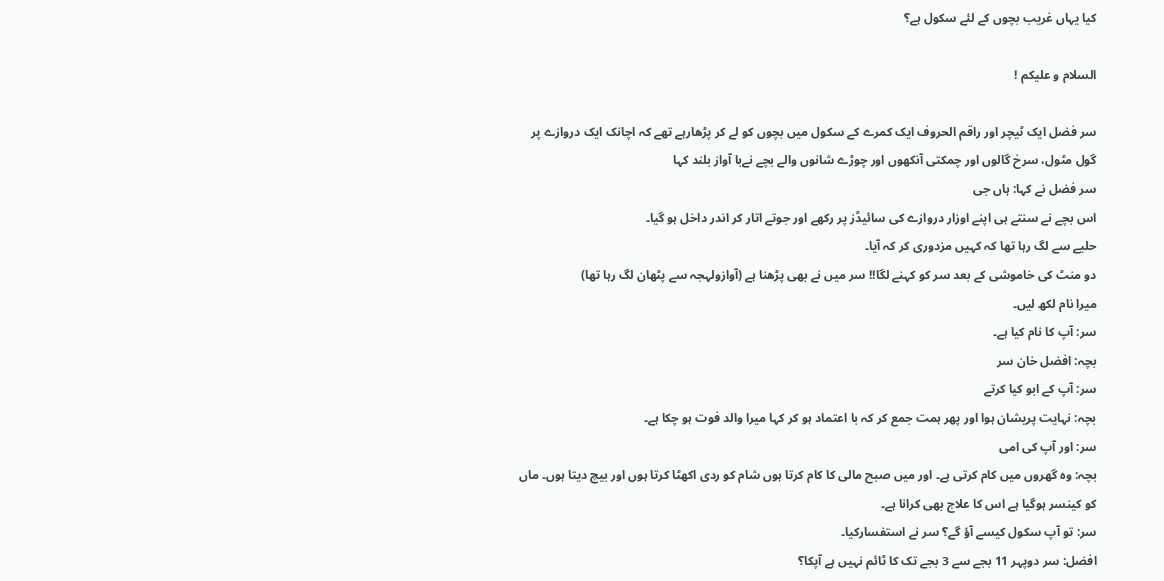کیا یہاں غریب بچوں کے لئے سکول ہے؟

السلام و علیکم !

سر فضل ایک ٹیچر اور راقم الحروف ایک کمرے کے سکول میں بچوں کو لے کر پڑھارہے تھے کہ اچانک ایک دروازے پر گول مٹول، سرخ گالوں اور چمکتی آنکھوں اور چوڑے شانوں والے بچے نےبا آواز بلند کہا
سر فضل نے کہا: ہاں جی
اس بچے نے سنتے ہی اپنے اوزار دروازے کی سائیڈز پر رکھے اور جوتے اتار کر اندر داخل ہو گیا۔
حلیے سے لگ رہا تھا کہ کہیں مزدوری کر کہ آیا۔
دو منٹ کی خاموشی کے بعد سر کو کہنے لگا!! سر میں نے بھی پڑھنا ہے (آوازولہجہ سے پٹھان لگ رہا تھا)
میرا نام لکھ لیں۔
سر: آپ کا نام کیا ہے۔
بچہ: افضل خان سر
سر: آپ کے ابو کیا کرتے
بچہ: نہایت پریشان ہوا اور پھر ہمت جمع کر کہ با اعتماد ہو کر کہا میرا والد فوت ہو چکا ہے۔
سر: اور آپ کی امی
بچہ: وہ گھروں میں کام کرتی ہے۔ اور میں صبح مالی کا کام کرتا ہوں شام کو ردی اکھٹا کرتا ہوں اور بیچ دیتا ہوں۔ ماں کو کینسر ہوگیا ہے اس کا علاج بھی کرانا ہے۔
سر: تو آپ سکول کیسے آؤ گے؟ سر نے استفسارکیا۔
افضل: سر دوپہر 11 بجے سے 3 بجے تک کا ٹائم نہیں ہے آپکا؟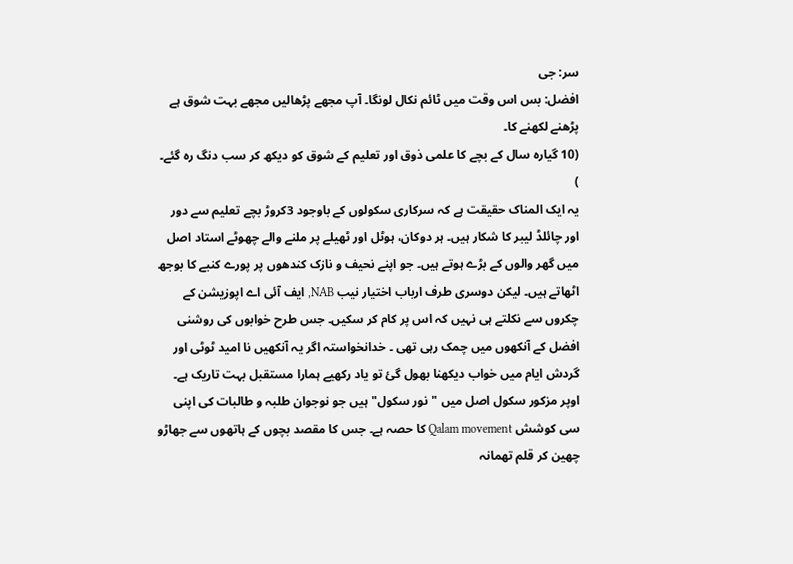سر: جی
افضل: بس اس وقت میں ٹائم نکال لونگا۔ آپ مجھے پڑھالیں مجھے بہت شوق ہے پڑھنے لکھنے کا۔
(10 گیارہ سال کے بچے کا علمی ذوق اور تعلیم کے شوق کو دیکھ کر سب دنگ رہ گئے۔ )
یہ ایک المناک حقیقت ہے کہ سرکاری سکولوں کے باوجود 3کروڑ بچے تعلیم سے دور اور چائلڈ لیبر کا شکار ہیں۔ ہر دوکان، ہوٹل اور ٹھیلے پر ملنے والے چھوٹے استاد اصل میں گھر والوں کے بڑے ہوتے ہیں۔ جو اپنے نحیف و نازک کندھوں پر پورے کنبے کا بوجھ اٹھاتے ہیں۔ لیکن دوسری طرف ارباب اختیار نیب NAB, ایف آئی اے اپوزیشن کے چکروں سے نکلتے ہی نہیں کہ اس پر کام کر سکیں۔ جس طرح خوابوں کی روشنی افضل کے آنکھوں میں چمک رہی تھی ۔ خدانخواستہ اگر یہ آنکھیں نا امید ٹوٹی اور گردش ایام میں خواب دیکھنا بھول گئ تو یاد رکھیے ہمارا مستقبل بہت تاریک ہے۔
اوپر مزکور سکول اصل میں "نور سکول" ہیں جو نوجوان طلبہ و طالبات کی اپنی سی کوشش Qalam movement کا حصہ ہے۔ جس کا مقصد بچوں کے ہاتھوں سے جھاڑو چھین کر قلم تھمانہ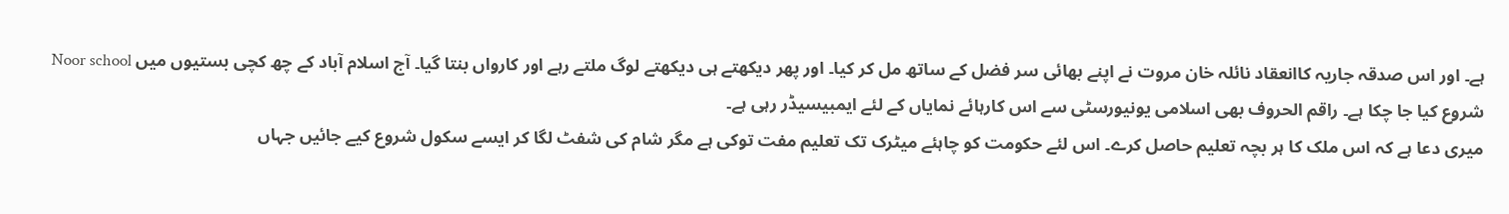ہے۔ اور اس صدقہ جاریہ کاانعقاد نائلہ خان مروت نے اپنے بھائی سر فضل کے ساتھ مل کر کیا۔ اور پھر دیکھتے ہی دیکھتے لوگ ملتے رہے اور کارواں بنتا گیا۔ آج اسلام آباد کے چھ کچی بستیوں میں Noor school شروع کیا جا چکا ہے۔ راقم الحروف بھی اسلامی یونیورسٹی سے اس کارہائے نمایاں کے لئے ایمبیسیڈر رہی ہے۔
میری دعا ہے کہ اس ملک کا ہر بچہ تعلیم حاصل کرے۔ اس لئے حکومت کو چاہئے میٹرک تک تعلیم مفت توکی ہے مگر شام کی شفٹ لگا کر ایسے سکول شروع کیے جائیں جہاں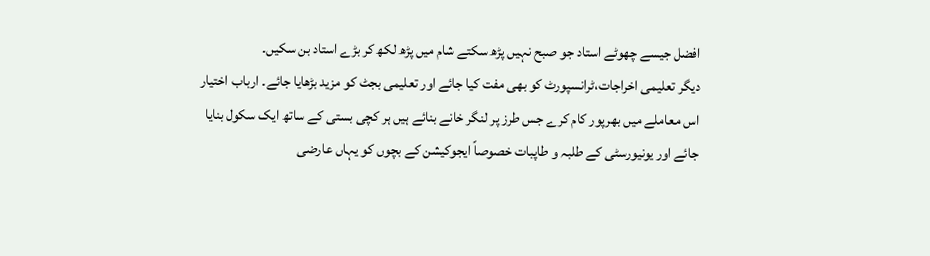افضل جیسے چھوٹے استاد جو صبح نہیں پڑھ سکتے شام میں پڑھ لکھ کر بڑے استاد بن سکیں۔
دیگر تعلیمی اخراجات،ٹرانسپورٹ کو بھی مفت کیا جائے اور تعلیمی بجٹ کو مزید بڑھایا جائے۔ ارباب اختیار اس معاملے میں بھرپور کام کرے جس طرز پر لنگر خانے بنائے ہیں ہر کچی بستی کے ساتھ ایک سکول بنایا جائے اور یونیورسٹی کے طلبہ و طاپبات خصوصاً ایجوکیشن کے بچوں کو یہاں عارضی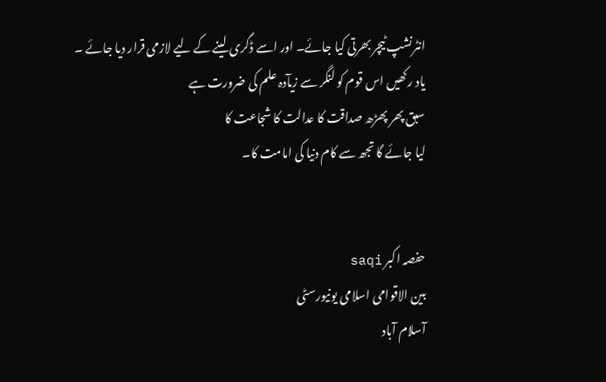انٹرنشپ ٹیچر بھرتی کیا جائے۔ اور اسے ڈگری لینے کے لیے لازمی قرار دیا جائے ۔
یاد رکھیں اس قوم کو لنگر سے زیآدہ علم کی ضرورت ہے
سبق پھر پھڑھ صداقت کا عدالت کا شجاعت کا
لیا جائے گا تجھ سے کام دنیا کی امامت کا۔


حفصہ اکبر saqi
بین الاقوامی اسلامی یونیورسٹی
آسلام آباد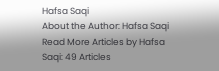Hafsa Saqi
About the Author: Hafsa Saqi Read More Articles by Hafsa Saqi: 49 Articles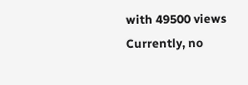with 49500 views Currently, no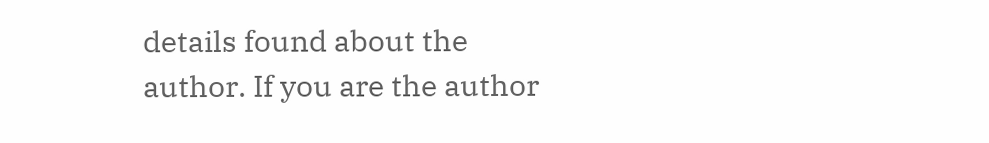details found about the author. If you are the author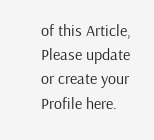of this Article, Please update or create your Profile here.